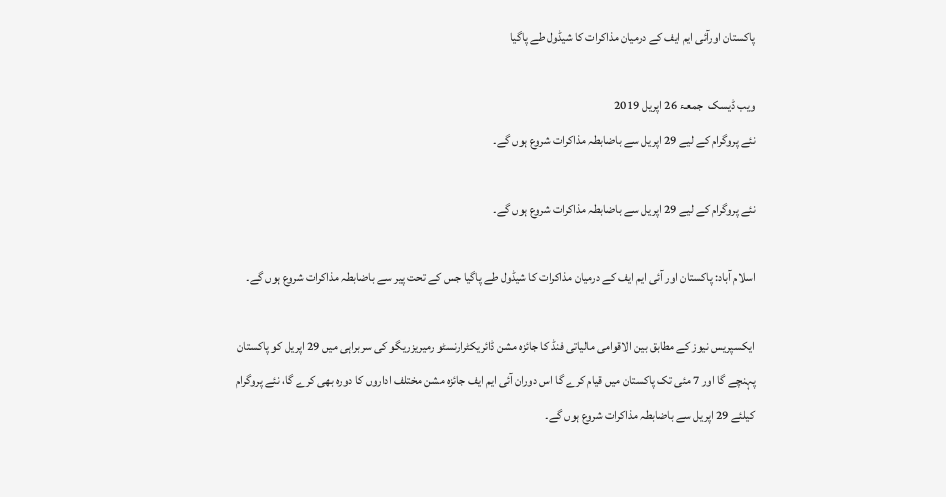پاکستان اورآئی ایم ایف کے درمیان مذاکرات کا شیڈول طے پاگیا

ویب ڈیسک  جمعـء 26 اپريل 2019
نئے پروگرام کے لیے 29 اپریل سے باضابطہ مذاکرات شروع ہوں گے۔

نئے پروگرام کے لیے 29 اپریل سے باضابطہ مذاکرات شروع ہوں گے۔

اسلام آباد: پاکستان اور آئی ایم ایف کے درمیان مذاکرات کا شیڈول طے پاگیا جس کے تحت پیر سے باضابطہ مذاکرات شروع ہوں گے۔

ایکسپریس نیوز کے مطابق بین الاقوامی مالیاتی فنڈ کا جائزہ مشن ڈائریکٹرارنسٹو رمیریزریگو کی سربراہی میں 29 اپریل کو پاکستان پہنچے گا اور 7 مئی تک پاکستان میں قیام کرے گا اس دوران آئی ایم ایف جائزہ مشن مختلف اداروں کا دورہ بھی کرے گا، نئے پروگرام کیلئے 29 اپریل سے باضابطہ مذاکرات شروع ہوں گے۔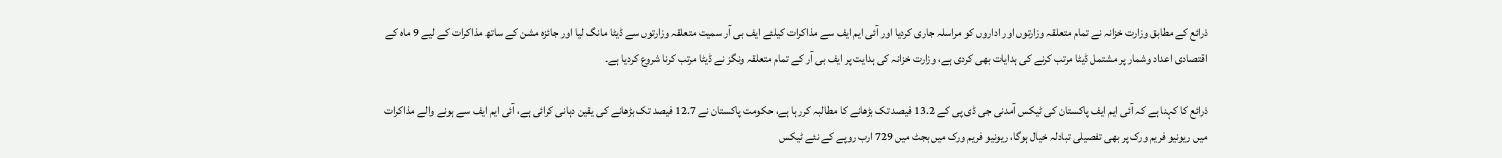ذرائع کے مطابق وزارت خزانہ نے تمام متعلقہ وزارتوں اور اداروں کو مراسلہ جاری کردیا اور آئی ایم ایف سے مذاکرات کیلئے ایف بی آر سمیت متعلقہ وزارتوں سے ڈیٹا مانگ لیا اور جائزہ مشن کے ساتھ مذاکرات کے لیے 9 ماہ کے اقتصادی اعداد وشمار پر مشتمل ڈیٹا مرتب کرنے کی ہدایات بھی کردی ہے، وزارت خزانہ کی ہدایت پر ایف بی آر کے تمام متعلقہ ونگز نے ڈیٹا مرتب کرنا شروع کردیا ہے۔

ذرائع کا کہنا ہے کہ آئی ایم ایف پاکستان کی ٹیکس آمدنی جی ڈی پی کے 13.2 فیصد تک بڑھانے کا مطالبہ کررہا ہے، حکومت پاکستان نے 12.7 فیصد تک بڑھانے کی یقین دہانی کرائی ہے، آئی ایم ایف سے ہونے والے مذاکرات میں ریونیو فریم ورک پر بھی تفصیلی تبادلہ خیال ہوگا، ریونیو فریم ورک میں بجٹ میں 729 ارب روپے کے نئے ٹیکس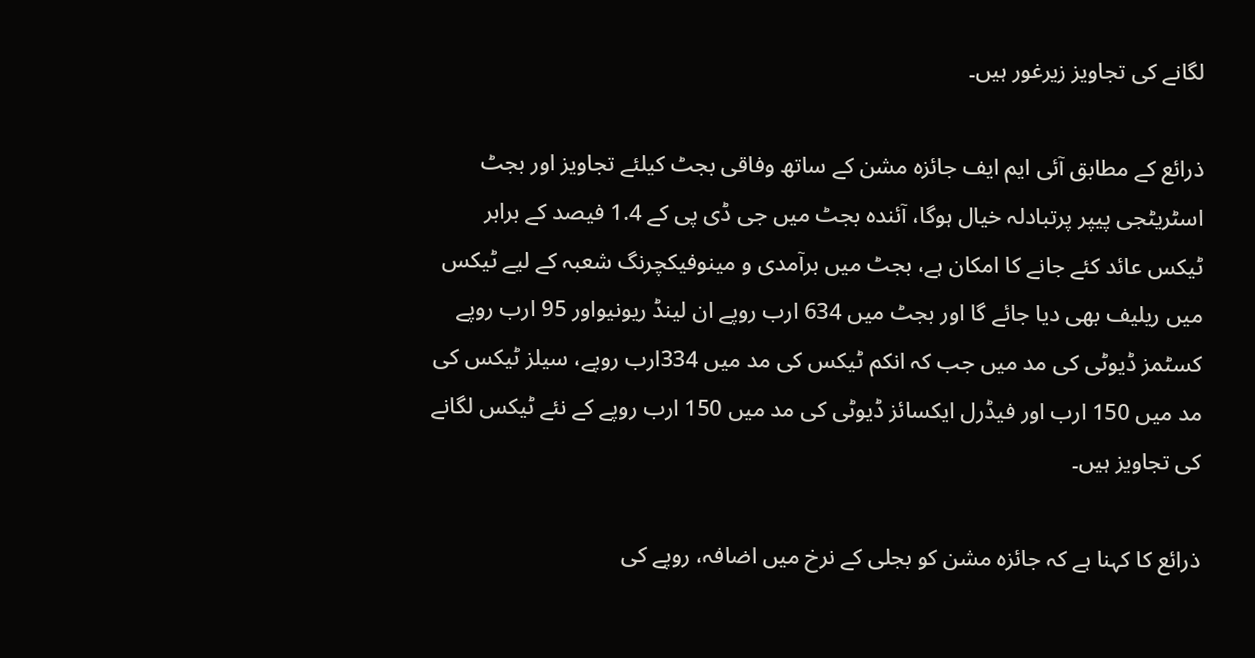لگانے کی تجاویز زیرغور ہیں۔

ذرائع کے مطابق آئی ایم ایف جائزہ مشن کے ساتھ وفاقی بجٹ کیلئے تجاویز اور بجٹ اسٹریٹجی پیپر پرتبادلہ خیال ہوگا، آئندہ بجٹ میں جی ڈی پی کے 1.4 فیصد کے برابر ٹیکس عائد کئے جانے کا امکان ہے، بجٹ میں برآمدی و مینوفیکچرنگ شعبہ کے لیے ٹیکس میں ریلیف بھی دیا جائے گا اور بجٹ میں 634 ارب روپے ان لینڈ ریونیواور 95 ارب روپے کسٹمز ڈیوٹی کی مد میں جب کہ انکم ٹیکس کی مد میں 334ارب روپے، سیلز ٹیکس کی مد میں 150 ارب اور فیڈرل ایکسائز ڈیوٹی کی مد میں 150 ارب روپے کے نئے ٹیکس لگانے کی تجاویز ہیں۔

ذرائع کا کہنا ہے کہ جائزہ مشن کو بجلی کے نرخ میں اضافہ، روپے کی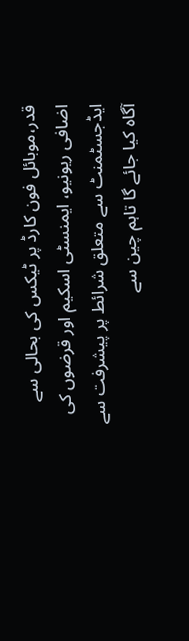قدر،موبائل فون کارڈ پر ٹیکس کی بحالی سے اضافی ریونیو، ایمنسٹی اسکیم اور قرضوں کی ایڈجسٹمنٹ سے متعلق شرائط پر پیشرفت سے آگاہ کیا جائے گا تاہم چین سے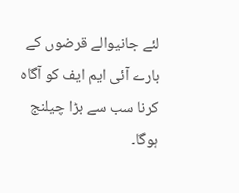لئے جانیوالے قرضوں کے بارے آئی ایم ایف کو آگاہ کرنا سب سے بڑا چیلنج ہوگا۔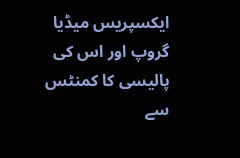ایکسپریس میڈیا گروپ اور اس کی پالیسی کا کمنٹس سے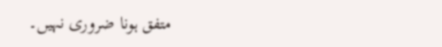متفق ہونا ضروری نہیں۔